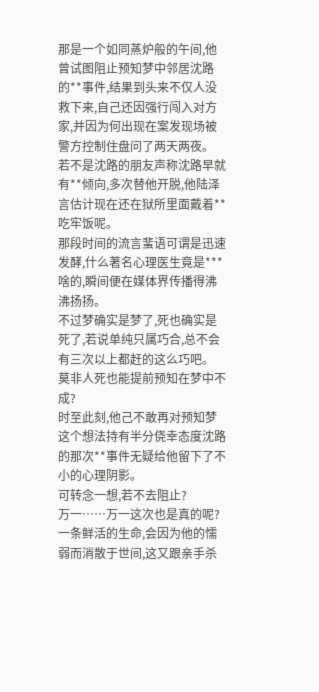那是一个如同蒸炉般的午间,他曾试图阻止预知梦中邻居沈路的**事件,结果到头来不仅人没救下来,自己还因强行闯入对方家,并因为何出现在案发现场被警方控制住盘问了两天两夜。
若不是沈路的朋友声称沈路早就有**倾向,多次替他开脱,他陆泽言估计现在还在狱所里面戴着**吃牢饭呢。
那段时间的流言蜚语可谓是迅速发酵,什么著名心理医生竟是***啥的,瞬间便在媒体界传播得沸沸扬扬。
不过梦确实是梦了,死也确实是死了,若说单纯只属巧合,总不会有三次以上都赶的这么巧吧。
莫非人死也能提前预知在梦中不成?
时至此刻,他己不敢再对预知梦这个想法持有半分侥幸态度沈路的那次**事件无疑给他留下了不小的心理阴影。
可转念一想,若不去阻止?
万一……万一这次也是真的呢?
一条鲜活的生命,会因为他的懦弱而消散于世间,这又跟亲手杀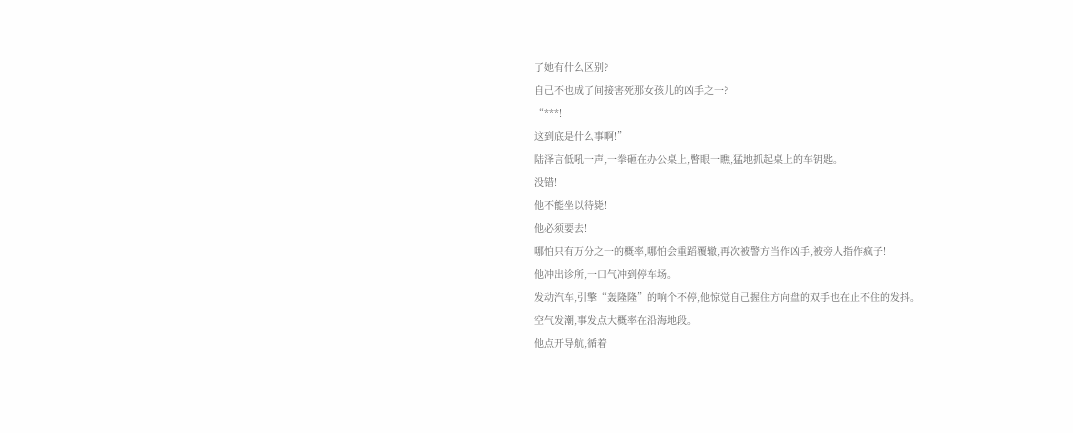了她有什么区别?
自己不也成了间接害死那女孩儿的凶手之一?
“***!
这到底是什么事啊!”
陆泽言低吼一声,一拳砸在办公桌上,瞥眼一瞧,猛地抓起桌上的车钥匙。
没错!
他不能坐以待毙!
他必须要去!
哪怕只有万分之一的概率,哪怕会重蹈覆辙,再次被警方当作凶手,被旁人指作疯子!
他冲出诊所,一口气冲到停车场。
发动汽车,引擎“轰隆隆”的响个不停,他惊觉自己握住方向盘的双手也在止不住的发抖。
空气发潮,事发点大概率在沿海地段。
他点开导航,循着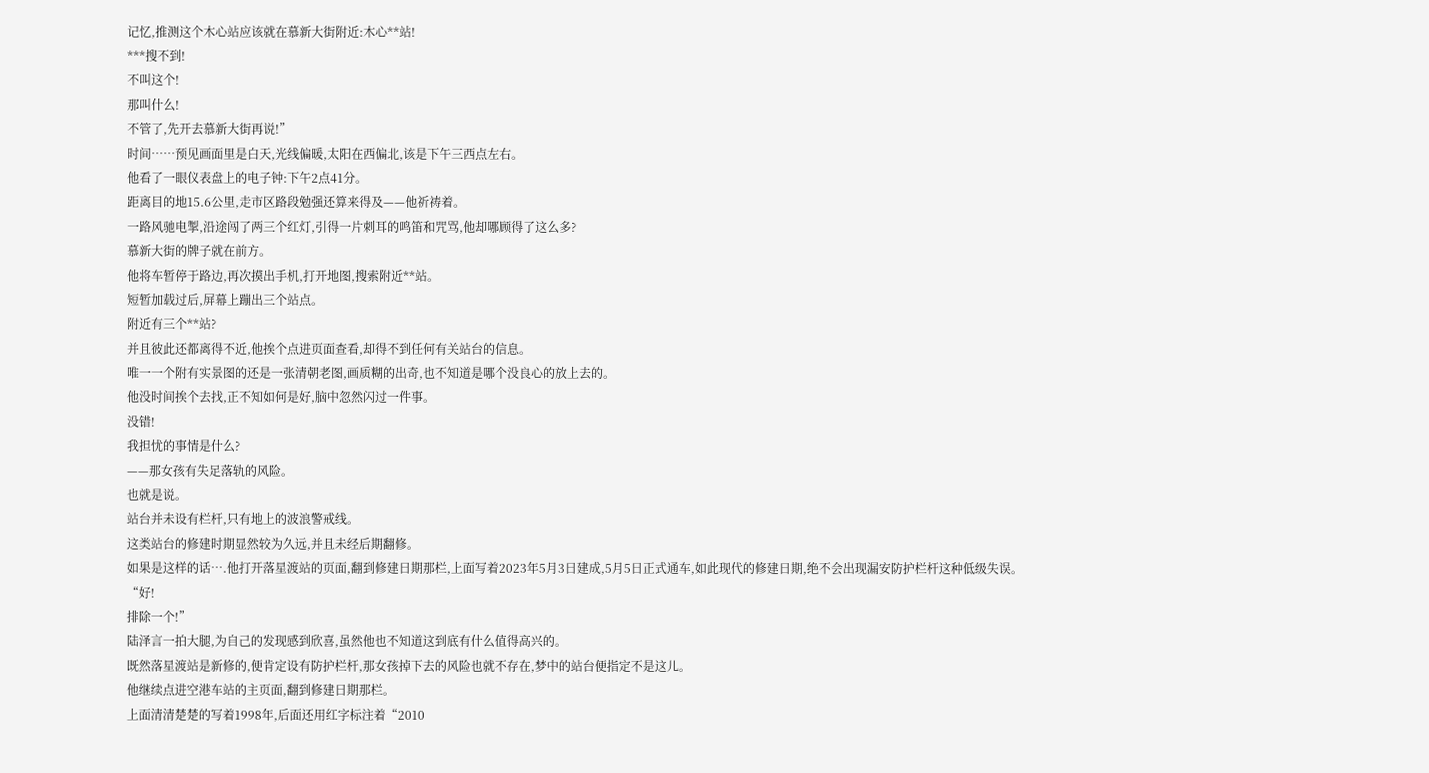记忆,推测这个木心站应该就在慕新大街附近:木心**站!
***搜不到!
不叫这个!
那叫什么!
不管了,先开去慕新大街再说!”
时间……预见画面里是白天,光线偏暖,太阳在西偏北,该是下午三西点左右。
他看了一眼仪表盘上的电子钟:下午2点41分。
距离目的地15.6公里,走市区路段勉强还算来得及——他祈祷着。
一路风驰电掣,沿途闯了两三个红灯,引得一片刺耳的鸣笛和咒骂,他却哪顾得了这么多?
慕新大街的牌子就在前方。
他将车暂停于路边,再次摸出手机,打开地图,搜索附近**站。
短暂加载过后,屏幕上蹦出三个站点。
附近有三个**站?
并且彼此还都离得不近,他挨个点进页面查看,却得不到任何有关站台的信息。
唯一一个附有实景图的还是一张清朝老图,画质糊的出奇,也不知道是哪个没良心的放上去的。
他没时间挨个去找,正不知如何是好,脑中忽然闪过一件事。
没错!
我担忧的事情是什么?
——那女孩有失足落轨的风险。
也就是说。
站台并未设有栏杆,只有地上的波浪警戒线。
这类站台的修建时期显然较为久远,并且未经后期翻修。
如果是这样的话….他打开落星渡站的页面,翻到修建日期那栏,上面写着2023年5月3日建成,5月5日正式通车,如此现代的修建日期,绝不会出现漏安防护栏杆这种低级失误。
“好!
排除一个!”
陆泽言一拍大腿,为自己的发现感到欣喜,虽然他也不知道这到底有什么值得高兴的。
既然落星渡站是新修的,便肯定设有防护栏杆,那女孩掉下去的风险也就不存在,梦中的站台便指定不是这儿。
他继续点进空港车站的主页面,翻到修建日期那栏。
上面清清楚楚的写着1998年,后面还用红字标注着“2010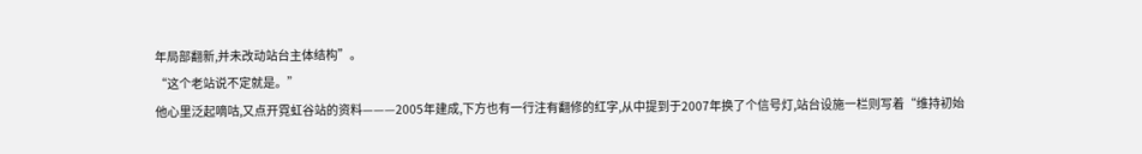年局部翻新,并未改动站台主体结构”。
“这个老站说不定就是。”
他心里泛起嘀咕,又点开霓虹谷站的资料———2005年建成,下方也有一行注有翻修的红字,从中提到于2007年换了个信号灯,站台设施一栏则写着“维持初始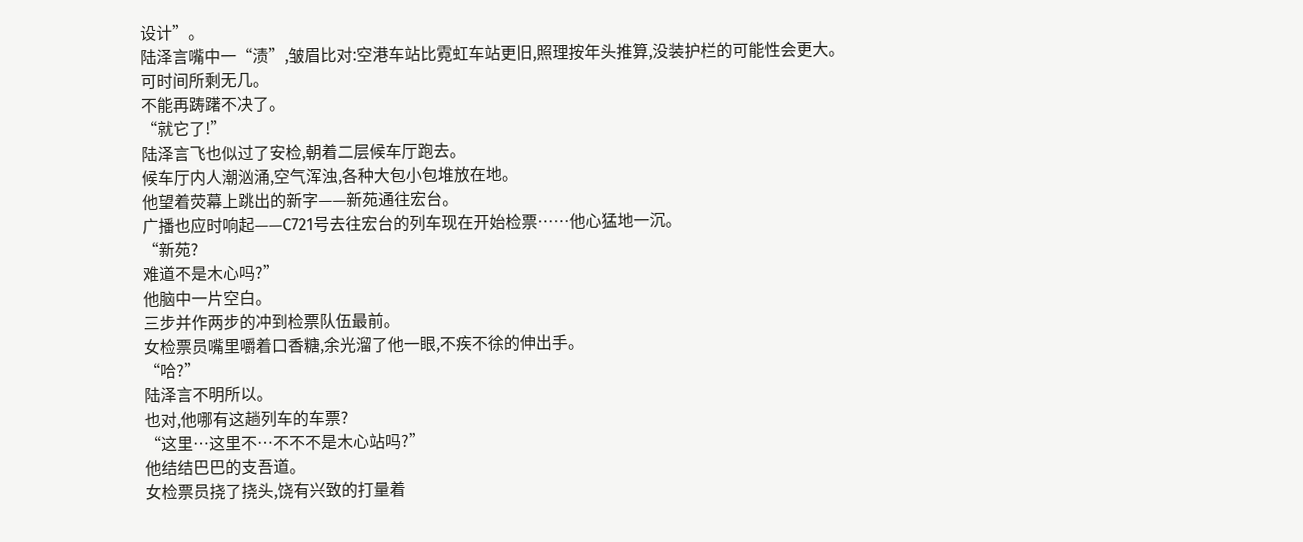设计”。
陆泽言嘴中一“渍”,皱眉比对:空港车站比霓虹车站更旧,照理按年头推算,没装护栏的可能性会更大。
可时间所剩无几。
不能再踌躇不决了。
“就它了!”
陆泽言飞也似过了安检,朝着二层候车厅跑去。
候车厅内人潮汹涌,空气浑浊,各种大包小包堆放在地。
他望着荧幕上跳出的新字——新苑通往宏台。
广播也应时响起——C721号去往宏台的列车现在开始检票……他心猛地一沉。
“新苑?
难道不是木心吗?”
他脑中一片空白。
三步并作两步的冲到检票队伍最前。
女检票员嘴里嚼着口香糖,余光溜了他一眼,不疾不徐的伸出手。
“哈?”
陆泽言不明所以。
也对,他哪有这趟列车的车票?
“这里…这里不…不不不是木心站吗?”
他结结巴巴的支吾道。
女检票员挠了挠头,饶有兴致的打量着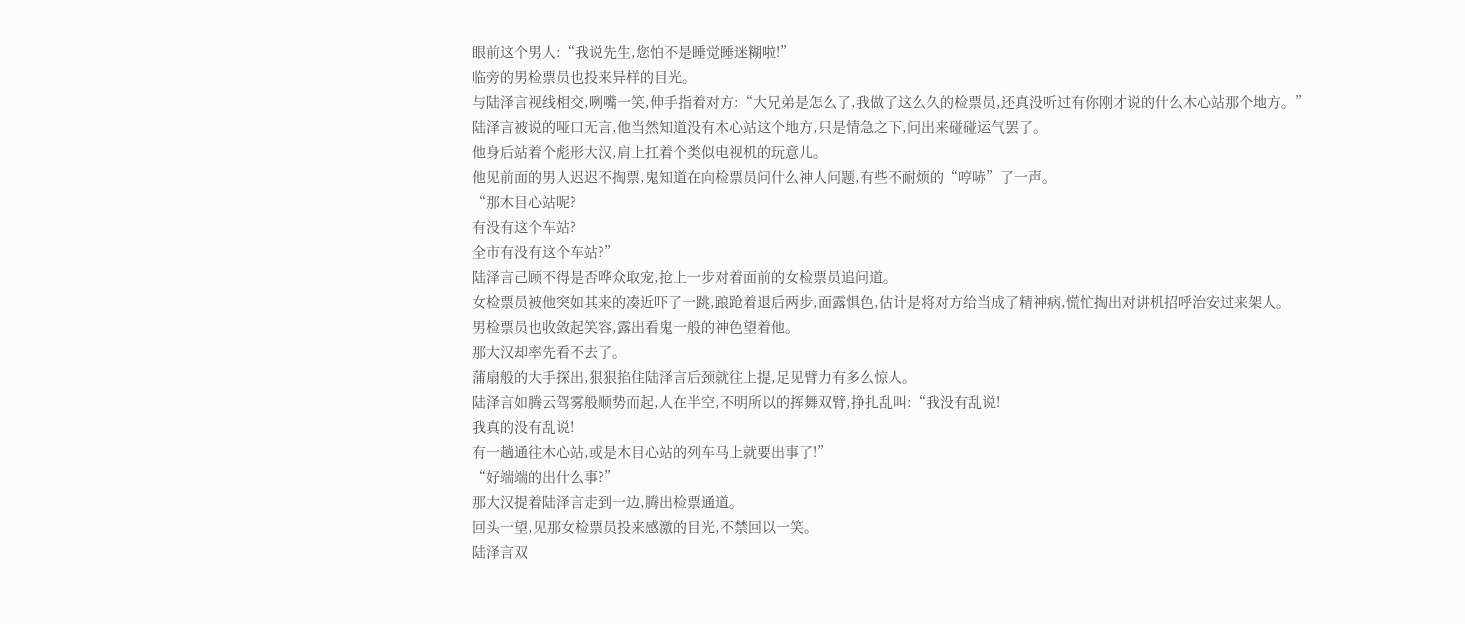眼前这个男人:“我说先生,您怕不是睡觉睡迷糊啦!”
临旁的男检票员也投来异样的目光。
与陆泽言视线相交,咧嘴一笑,伸手指着对方:“大兄弟是怎么了,我做了这么久的检票员,还真没听过有你刚才说的什么木心站那个地方。”
陆泽言被说的哑口无言,他当然知道没有木心站这个地方,只是情急之下,问出来碰碰运气罢了。
他身后站着个彪形大汉,肩上扛着个类似电视机的玩意儿。
他见前面的男人迟迟不掏票,鬼知道在向检票员问什么神人问题,有些不耐烦的“哼哧”了一声。
“那木目心站呢?
有没有这个车站?
全市有没有这个车站?”
陆泽言己顾不得是否哗众取宠,抢上一步对着面前的女检票员追问道。
女检票员被他突如其来的凑近吓了一跳,踉跄着退后两步,面露惧色,估计是将对方给当成了精神病,慌忙掏出对讲机招呼治安过来架人。
男检票员也收敛起笑容,露出看鬼一般的神色望着他。
那大汉却率先看不去了。
蒲扇般的大手探出,狠狠掐住陆泽言后颈就往上提,足见臂力有多么惊人。
陆泽言如腾云驾雾般顺势而起,人在半空,不明所以的挥舞双臂,挣扎乱叫:“我没有乱说!
我真的没有乱说!
有一趟通往木心站,或是木目心站的列车马上就要出事了!”
“好端端的出什么事?”
那大汉提着陆泽言走到一边,腾出检票通道。
回头一望,见那女检票员投来感激的目光,不禁回以一笑。
陆泽言双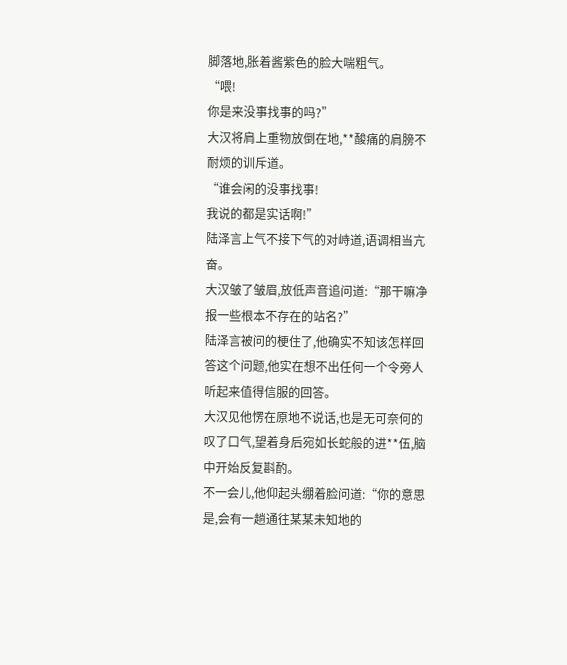脚落地,胀着酱紫色的脸大喘粗气。
“喂!
你是来没事找事的吗?”
大汉将肩上重物放倒在地,**酸痛的肩膀不耐烦的训斥道。
“谁会闲的没事找事!
我说的都是实话啊!”
陆泽言上气不接下气的对峙道,语调相当亢奋。
大汉皱了皱眉,放低声音追问道:“那干嘛净报一些根本不存在的站名?”
陆泽言被问的梗住了,他确实不知该怎样回答这个问题,他实在想不出任何一个令旁人听起来值得信服的回答。
大汉见他愣在原地不说话,也是无可奈何的叹了口气,望着身后宛如长蛇般的进**伍,脑中开始反复斟酌。
不一会儿,他仰起头绷着脸问道:“你的意思是,会有一趟通往某某未知地的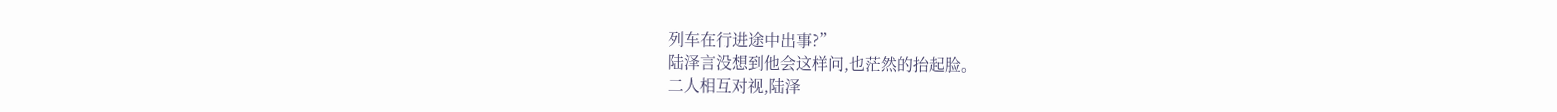列车在行进途中出事?”
陆泽言没想到他会这样问,也茫然的抬起脸。
二人相互对视,陆泽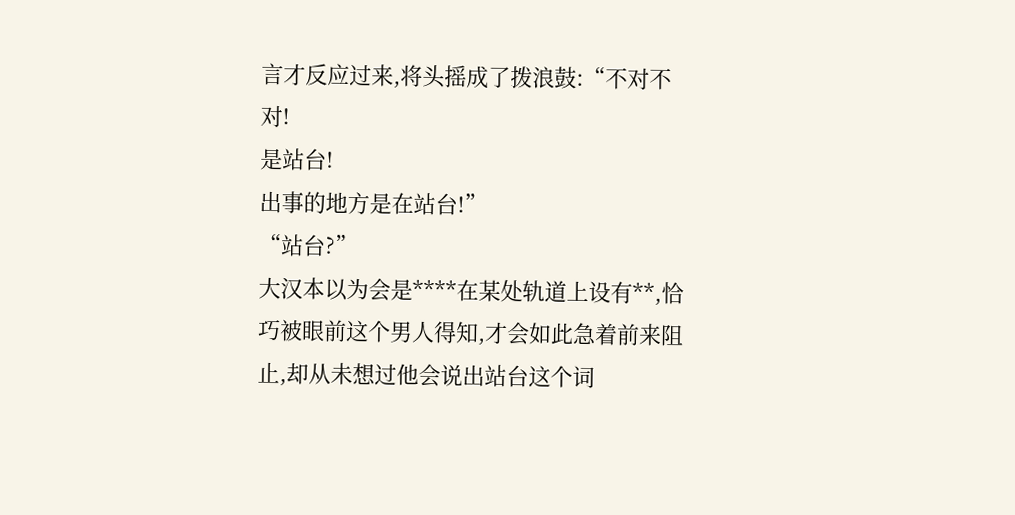言才反应过来,将头摇成了拨浪鼓:“不对不对!
是站台!
出事的地方是在站台!”
“站台?”
大汉本以为会是****在某处轨道上设有**,恰巧被眼前这个男人得知,才会如此急着前来阻止,却从未想过他会说出站台这个词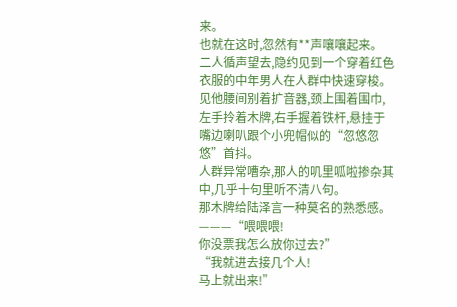来。
也就在这时,忽然有**声嚷嚷起来。
二人循声望去,隐约见到一个穿着红色衣服的中年男人在人群中快速穿梭。
见他腰间别着扩音器,颈上围着围巾,左手拎着木牌,右手握着铁杆,悬挂于嘴边喇叭跟个小兜帽似的“忽悠忽悠”首抖。
人群异常嘈杂,那人的叽里呱啦掺杂其中,几乎十句里听不清八句。
那木牌给陆泽言一种莫名的熟悉感。
———“喂喂喂!
你没票我怎么放你过去?”
“我就进去接几个人!
马上就出来!”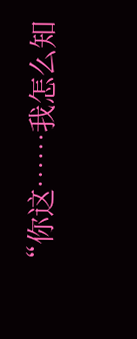“你这……我怎么知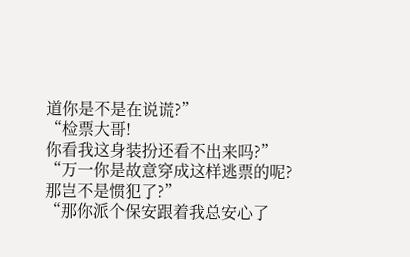道你是不是在说谎?”
“检票大哥!
你看我这身装扮还看不出来吗?”
“万一你是故意穿成这样逃票的呢?
那岂不是惯犯了?”
“那你派个保安跟着我总安心了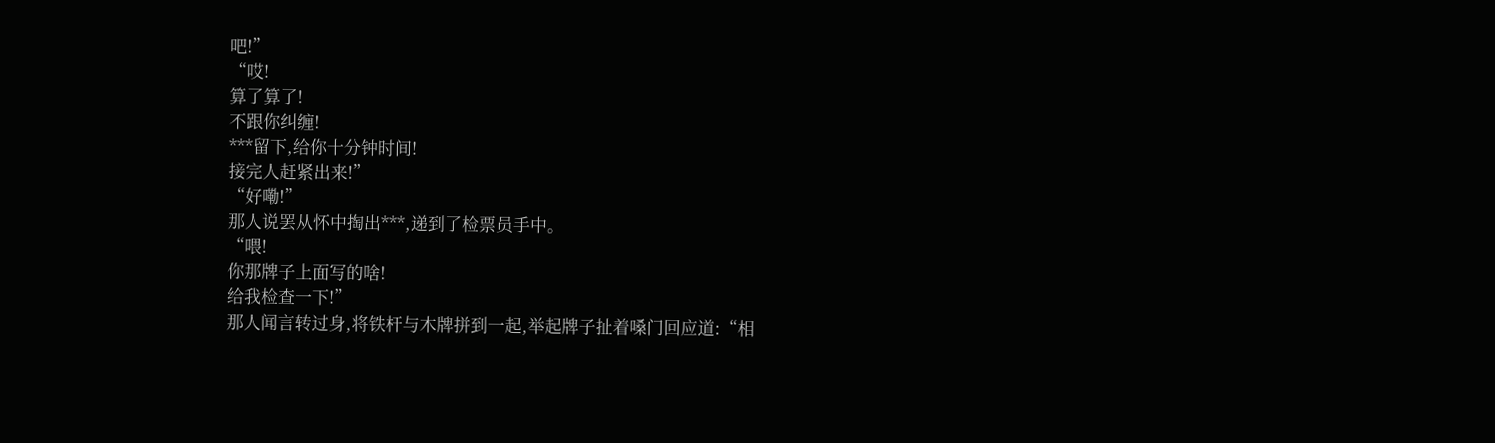吧!”
“哎!
算了算了!
不跟你纠缠!
***留下,给你十分钟时间!
接完人赶紧出来!”
“好嘞!”
那人说罢从怀中掏出***,递到了检票员手中。
“喂!
你那牌子上面写的啥!
给我检查一下!”
那人闻言转过身,将铁杆与木牌拼到一起,举起牌子扯着嗓门回应道:“相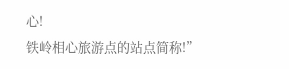心!
铁岭相心旅游点的站点简称!”